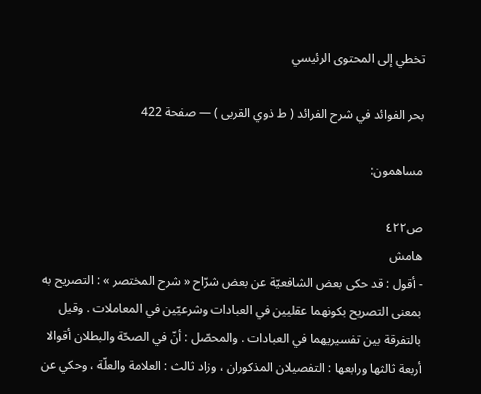تخطي إلى المحتوى الرئيسي

بحر الفوائد في شرح الفرائد ( ط ذوي القربى ) — صفحة 422

مساهمون:

ص٤٢٢
هامش
- أقول : قد حكى بعض الشافعيّة عن بعض شرّاح « شرح المختصر » : التصريح به بمعنى التصريح بكونهما عقليين في العبادات وشرعيّين في المعاملات . وقيل بالتفرقة بين تفسيريهما في العبادات . والمحصّل : أنّ في الصحّة والبطلان أقوالا أربعة ثالثها ورابعها : التفصيلان المذكوران ، وزاد ثالث : العلامة والعلّة ، وحكي عن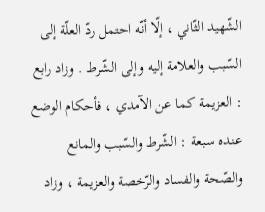الشّهيد الثّاني ، إلّا أنّه احتمل ردّ العلّة إلى السّبب والعلامة إليه وإلى الشّرط . وزاد رابع : العزيمة كما عن الآمدي ، فأحكام الوضع عنده سبعة : الشّرط والسّبب والمانع والصّحة والفساد والرّخصة والعزيمة ، وزاد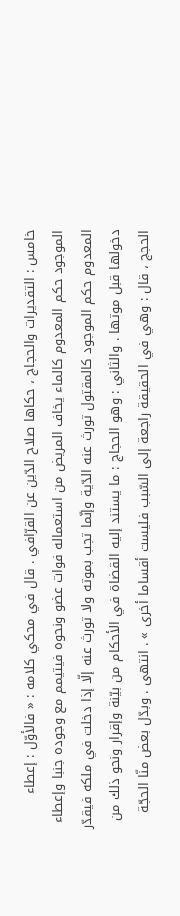خامس : التقديرات والحجاج ، حكاها صلاح الدّين عن القرّافي . قال في محكي كلامه : « فالأوّل : إعطاء الموجود حكم المعدوم كالماء يخاف المريض من استعماله فوات عضو ونحوه فيتيمم مع وجوده جنبا وإعطاء المعدوم حكم الموجود كالمقتول تورث عنه الدّية وإنّما تجب بموته ولا تورث عنه إلّا إذا دخلت في ملكه فيقدّر دخولها قبل موتها . والثاني : وهو الحجاج : ما يستند إليه القضاة في الأحكام من بيّنة وإقرار ونحو ذلك من الحجج ، قال : وهي في الحقيقة راجعة إلى السّبب فليست أقساما أخرى » . انتهى . وبدّل بعض منّا الحجّة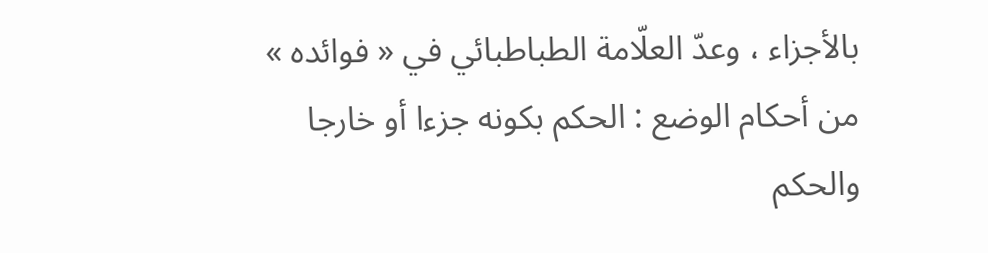بالأجزاء ، وعدّ العلّامة الطباطبائي في « فوائده » من أحكام الوضع : الحكم بكونه جزءا أو خارجا والحكم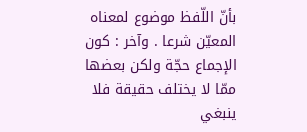بأنّ اللّفظ موضوع لمعناه المعيّن شرعا . وآخر : كون الإجماع حجّة ولكن بعضها ممّا لا يختلف حقيقة فلا ينبغي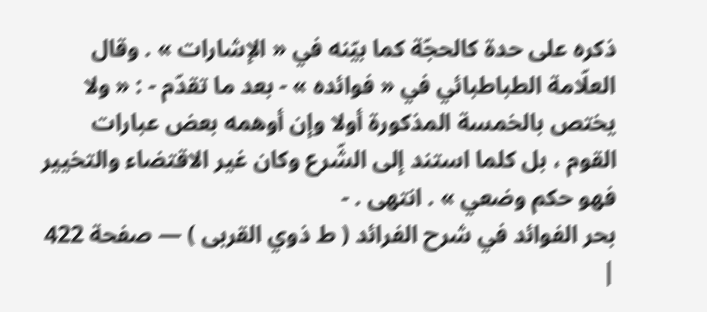ذكره على حدة كالحجّة كما بيّنه في « الإشارات » . وقال العلّامة الطباطبائي في « فوائده » - بعد ما تقدّم - : « ولا يختص بالخمسة المذكورة أولا وإن أوهمه بعض عبارات القوم ، بل كلما استند إلى الشّرع وكان غير الاقتضاء والتخيير فهو حكم وضعي » . انتهى . -
بحر الفوائد في شرح الفرائد ( ط ذوي القربى ) — صفحة 422 |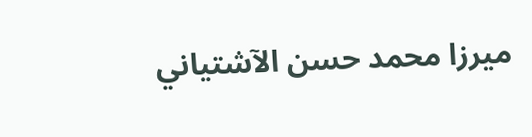ميرزا محمد حسن الآشتياني